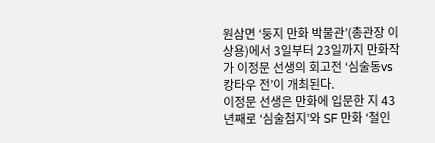원삼면 ‘둥지 만화 박물관’(총관장 이상용)에서 3일부터 23일까지 만화작가 이정문 선생의 회고전 ‘심술동vs캉타우 전’이 개최된다.
이정문 선생은 만화에 입문한 지 43년째로 ‘심술첨지’와 SF 만화 ‘철인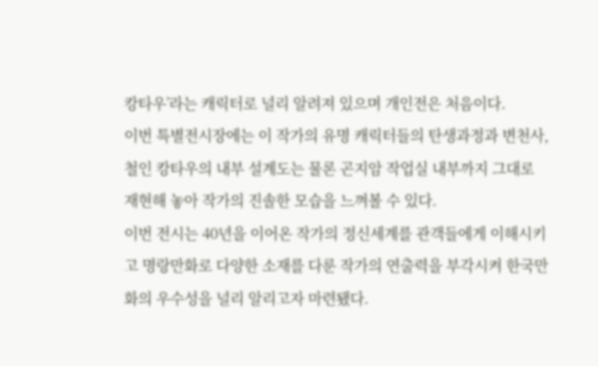캉타우’라는 캐릭터로 널리 알려져 있으며 개인전은 처음이다.
이번 특별전시장에는 이 작가의 유명 캐릭터들의 탄생과정과 변천사, 철인 캉타우의 내부 설계도는 물론 곤지암 작업실 내부까지 그대로 재현해 놓아 작가의 진솔한 모습을 느껴볼 수 있다.
이번 전시는 40년을 이어온 작가의 정신세계를 관객들에게 이해시키고 명랑만화로 다양한 소재를 다룬 작가의 연출력을 부각시켜 한국만화의 우수성을 널리 알리고자 마련됐다.